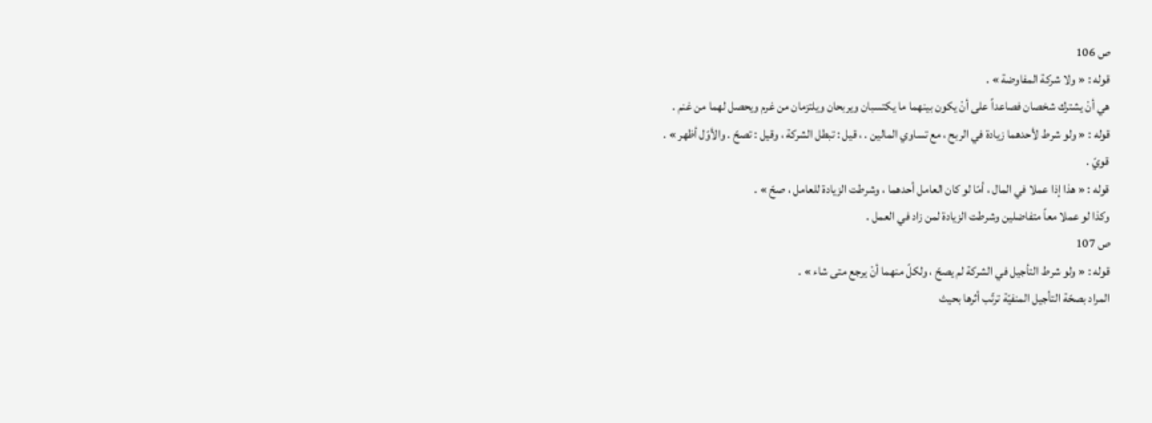ص 106
قوله : « ولا شركة المفاوضة » .
هي أنْ يشترك شخصان فصاعداً على أنْ يكون بينهما ما يكتسبان ويربحان ويلتزمان من غرم ويحصل لهما من غنم .
قوله : « ولو شرط لأحدهما زيادة في الربح ، مع تساوي المالين . ، قيل : تبطل الشركة ، وقيل : تصحّ . والأوّل أظهر » .
قويّ .
قوله : « هذا إذا عملا في المال ، أمّا لو كان العامل أحدهما ، وشرطت الزيادة للعامل ، صحّ » .
وكذا لو عملا معاً متفاضلين وشرطت الزيادة لمن زاد في العمل .
ص 107
قوله : « ولو شرط التأجيل في الشركة لم يصحّ ، ولكلّ منهما أنْ يرجع متى شاء » .
المراد بصحّة التأجيل المنفيّة ترتّب أثرها بحيث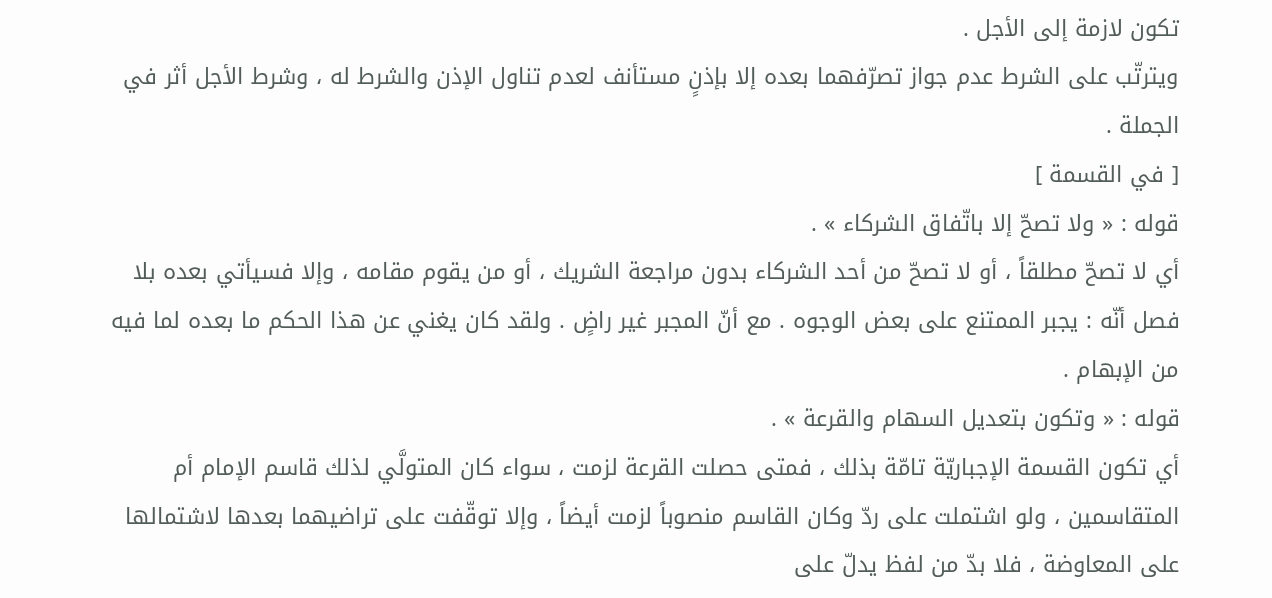تكون لازمة إلى الأجل .
ويترتّب على الشرط عدم جواز تصرّفهما بعده إلا بإذنٍ مستأنف لعدم تناول الإذن والشرط له ، وشرط الأجل أثر في الجملة .
[ في القسمة ]
قوله : « ولا تصحّ إلا باتّفاق الشركاء » .
أي لا تصحّ مطلقاً ، أو لا تصحّ من أحد الشركاء بدون مراجعة الشريك ، أو من يقوم مقامه ، وإلا فسيأتي بعده بلا فصل أنّه : يجبر الممتنع على بعض الوجوه . مع أنّ المجبر غير راضٍ . ولقد كان يغني عن هذا الحكم ما بعده لما فيه من الإبهام .
قوله : « وتكون بتعديل السهام والقرعة » .
أي تكون القسمة الإجباريّة تامّة بذلك ، فمتى حصلت القرعة لزمت ، سواء كان المتولَّي لذلك قاسم الإمام أم المتقاسمين ، ولو اشتملت على ردّ وكان القاسم منصوباً لزمت أيضاً ، وإلا توقّفت على تراضيهما بعدها لاشتمالها على المعاوضة ، فلا بدّ من لفظ يدلّ على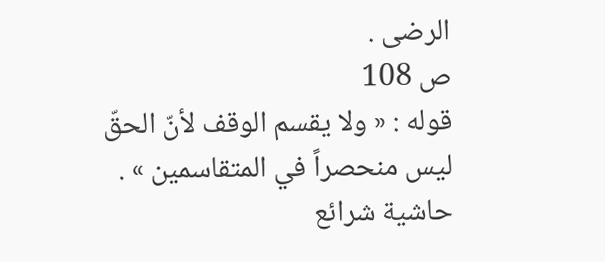الرضى .
ص 108
قوله : « ولا يقسم الوقف لأنّ الحقّ ليس منحصراً في المتقاسمين » .
حاشية شرائع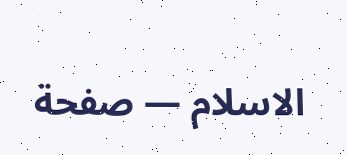الاسلام — صفحة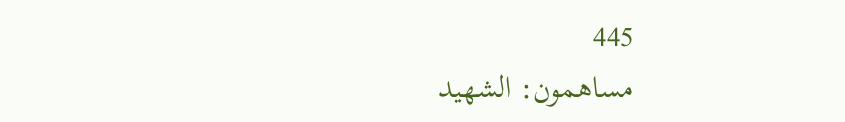445
مساهمون: الشهيد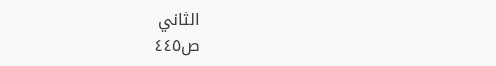الثاني
ص٤٤٥